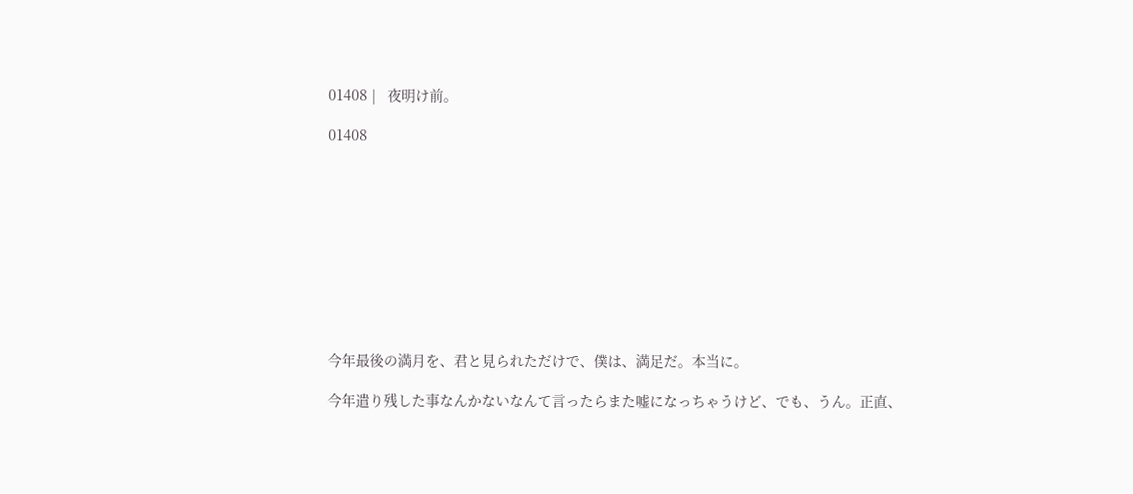01408 |   夜明け前。

01408










今年最後の満月を、君と見られただけで、僕は、満足だ。本当に。

今年遣り残した事なんかないなんて言ったらまた嘘になっちゃうけど、でも、うん。正直、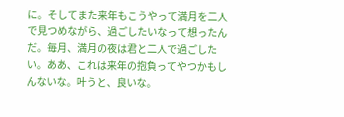に。そしてまた来年もこうやって満月を二人で見つめながら、過ごしたいなって想ったんだ。毎月、満月の夜は君と二人で過ごしたい。ああ、これは来年の抱負ってやつかもしんないな。叶うと、良いな。